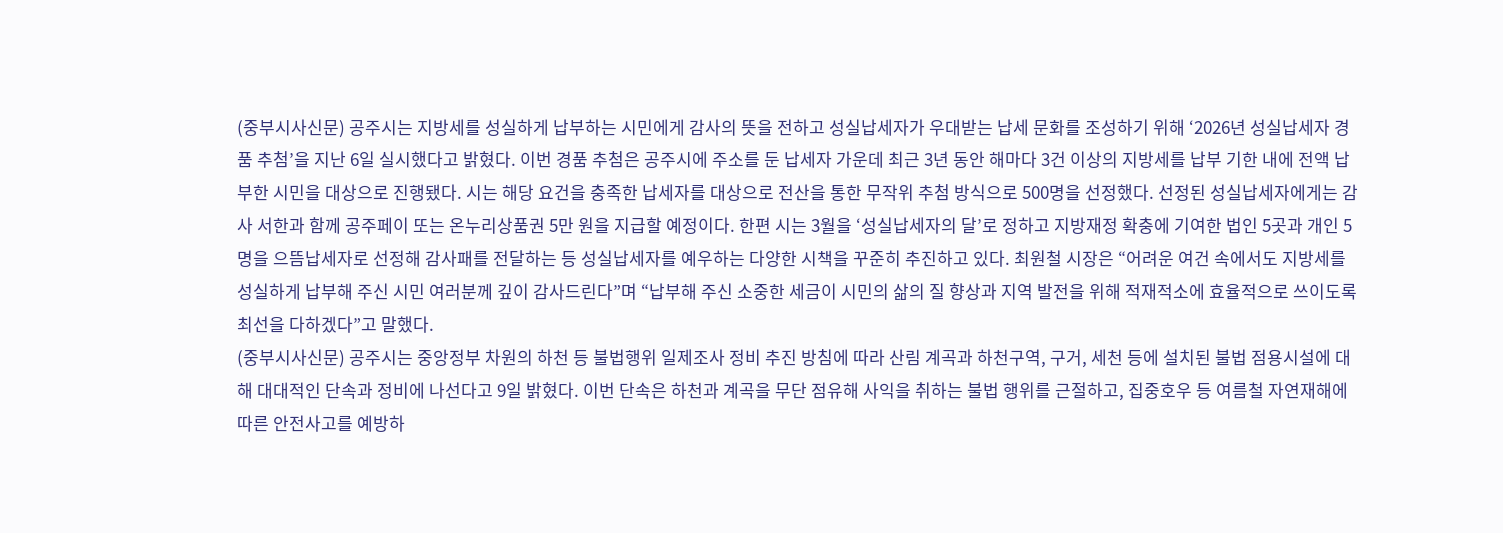(중부시사신문) 공주시는 지방세를 성실하게 납부하는 시민에게 감사의 뜻을 전하고 성실납세자가 우대받는 납세 문화를 조성하기 위해 ‘2026년 성실납세자 경품 추첨’을 지난 6일 실시했다고 밝혔다. 이번 경품 추첨은 공주시에 주소를 둔 납세자 가운데 최근 3년 동안 해마다 3건 이상의 지방세를 납부 기한 내에 전액 납부한 시민을 대상으로 진행됐다. 시는 해당 요건을 충족한 납세자를 대상으로 전산을 통한 무작위 추첨 방식으로 500명을 선정했다. 선정된 성실납세자에게는 감사 서한과 함께 공주페이 또는 온누리상품권 5만 원을 지급할 예정이다. 한편 시는 3월을 ‘성실납세자의 달’로 정하고 지방재정 확충에 기여한 법인 5곳과 개인 5명을 으뜸납세자로 선정해 감사패를 전달하는 등 성실납세자를 예우하는 다양한 시책을 꾸준히 추진하고 있다. 최원철 시장은 “어려운 여건 속에서도 지방세를 성실하게 납부해 주신 시민 여러분께 깊이 감사드린다”며 “납부해 주신 소중한 세금이 시민의 삶의 질 향상과 지역 발전을 위해 적재적소에 효율적으로 쓰이도록 최선을 다하겠다”고 말했다.
(중부시사신문) 공주시는 중앙정부 차원의 하천 등 불법행위 일제조사 정비 추진 방침에 따라 산림 계곡과 하천구역, 구거, 세천 등에 설치된 불법 점용시설에 대해 대대적인 단속과 정비에 나선다고 9일 밝혔다. 이번 단속은 하천과 계곡을 무단 점유해 사익을 취하는 불법 행위를 근절하고, 집중호우 등 여름철 자연재해에 따른 안전사고를 예방하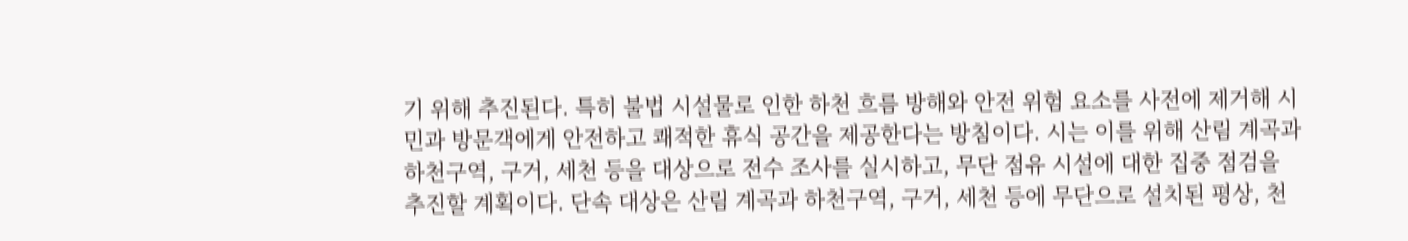기 위해 추진된다. 특히 불법 시설물로 인한 하천 흐름 방해와 안전 위험 요소를 사전에 제거해 시민과 방문객에게 안전하고 쾌적한 휴식 공간을 제공한다는 방침이다. 시는 이를 위해 산림 계곡과 하천구역, 구거, 세천 등을 대상으로 전수 조사를 실시하고, 무단 점유 시설에 대한 집중 점검을 추진할 계획이다. 단속 대상은 산림 계곡과 하천구역, 구거, 세천 등에 무단으로 설치된 평상, 천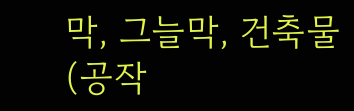막, 그늘막, 건축물(공작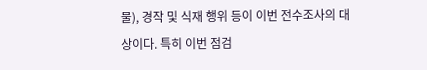물), 경작 및 식재 행위 등이 이번 전수조사의 대상이다. 특히 이번 점검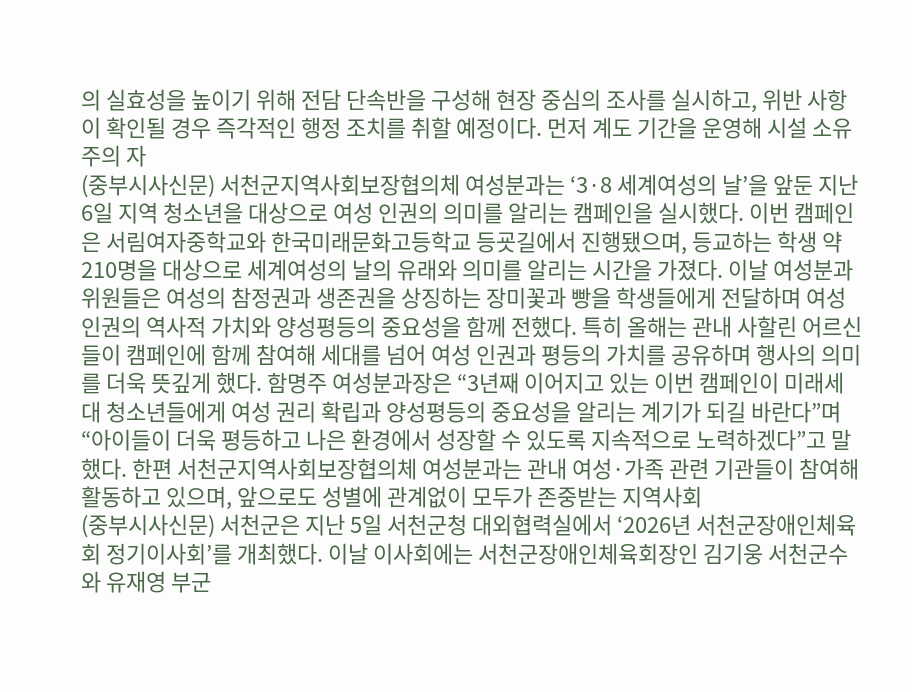의 실효성을 높이기 위해 전담 단속반을 구성해 현장 중심의 조사를 실시하고, 위반 사항이 확인될 경우 즉각적인 행정 조치를 취할 예정이다. 먼저 계도 기간을 운영해 시설 소유주의 자
(중부시사신문) 서천군지역사회보장협의체 여성분과는 ‘3·8 세계여성의 날’을 앞둔 지난 6일 지역 청소년을 대상으로 여성 인권의 의미를 알리는 캠페인을 실시했다. 이번 캠페인은 서림여자중학교와 한국미래문화고등학교 등굣길에서 진행됐으며, 등교하는 학생 약 210명을 대상으로 세계여성의 날의 유래와 의미를 알리는 시간을 가졌다. 이날 여성분과 위원들은 여성의 참정권과 생존권을 상징하는 장미꽃과 빵을 학생들에게 전달하며 여성 인권의 역사적 가치와 양성평등의 중요성을 함께 전했다. 특히 올해는 관내 사할린 어르신들이 캠페인에 함께 참여해 세대를 넘어 여성 인권과 평등의 가치를 공유하며 행사의 의미를 더욱 뜻깊게 했다. 함명주 여성분과장은 “3년째 이어지고 있는 이번 캠페인이 미래세대 청소년들에게 여성 권리 확립과 양성평등의 중요성을 알리는 계기가 되길 바란다”며 “아이들이 더욱 평등하고 나은 환경에서 성장할 수 있도록 지속적으로 노력하겠다”고 말했다. 한편 서천군지역사회보장협의체 여성분과는 관내 여성·가족 관련 기관들이 참여해 활동하고 있으며, 앞으로도 성별에 관계없이 모두가 존중받는 지역사회
(중부시사신문) 서천군은 지난 5일 서천군청 대외협력실에서 ‘2026년 서천군장애인체육회 정기이사회’를 개최했다. 이날 이사회에는 서천군장애인체육회장인 김기웅 서천군수와 유재영 부군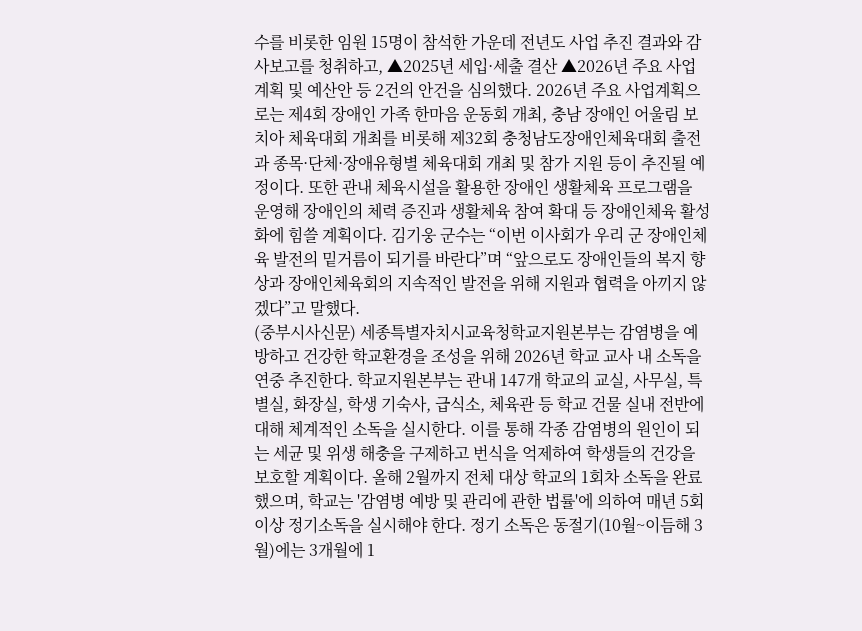수를 비롯한 임원 15명이 참석한 가운데 전년도 사업 추진 결과와 감사보고를 청취하고, ▲2025년 세입·세출 결산 ▲2026년 주요 사업계획 및 예산안 등 2건의 안건을 심의했다. 2026년 주요 사업계획으로는 제4회 장애인 가족 한마음 운동회 개최, 충남 장애인 어울림 보치아 체육대회 개최를 비롯해 제32회 충청남도장애인체육대회 출전과 종목·단체·장애유형별 체육대회 개최 및 참가 지원 등이 추진될 예정이다. 또한 관내 체육시설을 활용한 장애인 생활체육 프로그램을 운영해 장애인의 체력 증진과 생활체육 참여 확대 등 장애인체육 활성화에 힘쓸 계획이다. 김기웅 군수는 “이번 이사회가 우리 군 장애인체육 발전의 밑거름이 되기를 바란다”며 “앞으로도 장애인들의 복지 향상과 장애인체육회의 지속적인 발전을 위해 지원과 협력을 아끼지 않겠다”고 말했다.
(중부시사신문) 세종특별자치시교육청학교지원본부는 감염병을 예방하고 건강한 학교환경을 조성을 위해 2026년 학교 교사 내 소독을 연중 추진한다. 학교지원본부는 관내 147개 학교의 교실, 사무실, 특별실, 화장실, 학생 기숙사, 급식소, 체육관 등 학교 건물 실내 전반에 대해 체계적인 소독을 실시한다. 이를 통해 각종 감염병의 원인이 되는 세균 및 위생 해충을 구제하고 번식을 억제하여 학생들의 건강을 보호할 계획이다. 올해 2월까지 전체 대상 학교의 1회차 소독을 완료했으며, 학교는 '감염병 예방 및 관리에 관한 법률'에 의하여 매년 5회 이상 정기소독을 실시해야 한다. 정기 소독은 동절기(10월~이듬해 3월)에는 3개월에 1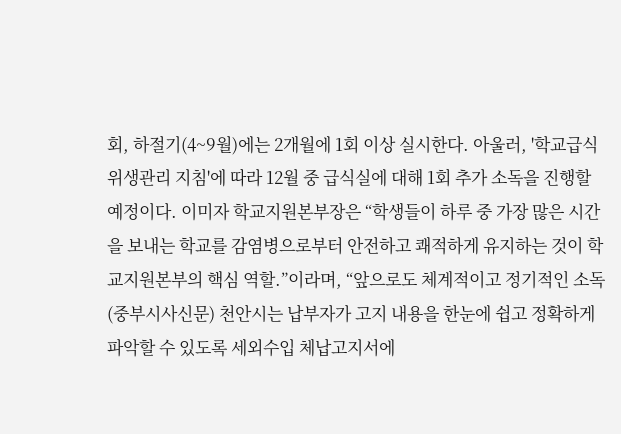회, 하절기(4~9월)에는 2개월에 1회 이상 실시한다. 아울러, '학교급식 위생관리 지침'에 따라 12월 중 급식실에 대해 1회 추가 소독을 진행할 예정이다. 이미자 학교지원본부장은 “학생들이 하루 중 가장 많은 시간을 보내는 학교를 감염병으로부터 안전하고 쾌적하게 유지하는 것이 학교지원본부의 핵심 역할.”이라며, “앞으로도 체계적이고 정기적인 소독
(중부시사신문) 천안시는 납부자가 고지 내용을 한눈에 쉽고 정확하게 파악할 수 있도록 세외수입 체납고지서에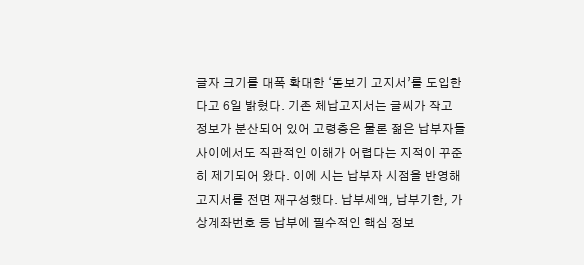글자 크기를 대폭 확대한 ‘돋보기 고지서’를 도입한다고 6일 밝혔다. 기존 체납고지서는 글씨가 작고 정보가 분산되어 있어 고령층은 물론 젊은 납부자들 사이에서도 직관적인 이해가 어렵다는 지적이 꾸준히 제기되어 왔다. 이에 시는 납부자 시점을 반영해 고지서를 전면 재구성했다. 납부세액, 납부기한, 가상계좌번호 등 납부에 필수적인 핵심 정보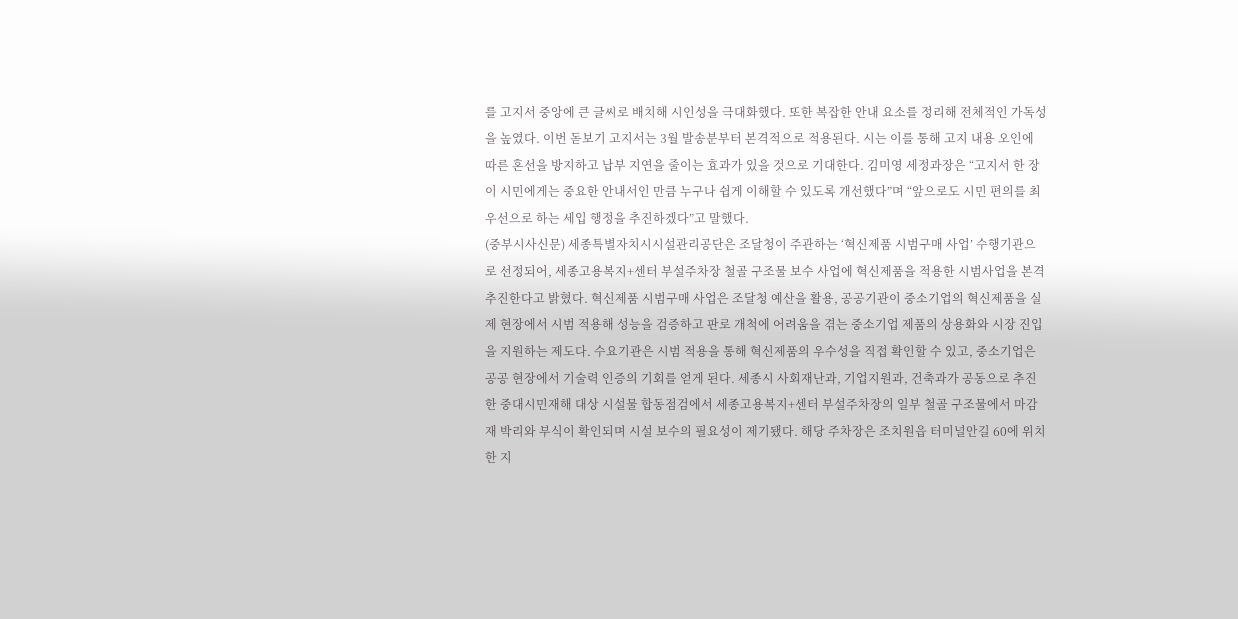를 고지서 중앙에 큰 글씨로 배치해 시인성을 극대화했다. 또한 복잡한 안내 요소를 정리해 전체적인 가독성을 높였다. 이번 돋보기 고지서는 3월 발송분부터 본격적으로 적용된다. 시는 이를 통해 고지 내용 오인에 따른 혼선을 방지하고 납부 지연을 줄이는 효과가 있을 것으로 기대한다. 김미영 세정과장은 “고지서 한 장이 시민에게는 중요한 안내서인 만큼 누구나 쉽게 이해할 수 있도록 개선했다”며 “앞으로도 시민 편의를 최우선으로 하는 세입 행정을 추진하겠다”고 말했다.
(중부시사신문) 세종특별자치시시설관리공단은 조달청이 주관하는 ‘혁신제품 시범구매 사업’ 수행기관으로 선정되어, 세종고용복지+센터 부설주차장 철골 구조물 보수 사업에 혁신제품을 적용한 시범사업을 본격 추진한다고 밝혔다. 혁신제품 시범구매 사업은 조달청 예산을 활용, 공공기관이 중소기업의 혁신제품을 실제 현장에서 시범 적용해 성능을 검증하고 판로 개척에 어려움을 겪는 중소기업 제품의 상용화와 시장 진입을 지원하는 제도다. 수요기관은 시범 적용을 통해 혁신제품의 우수성을 직접 확인할 수 있고, 중소기업은 공공 현장에서 기술력 인증의 기회를 얻게 된다. 세종시 사회재난과, 기업지원과, 건축과가 공동으로 추진한 중대시민재해 대상 시설물 합동점검에서 세종고용복지+센터 부설주차장의 일부 철골 구조물에서 마감재 박리와 부식이 확인되며 시설 보수의 필요성이 제기됐다. 해당 주차장은 조치원읍 터미널안길 60에 위치한 지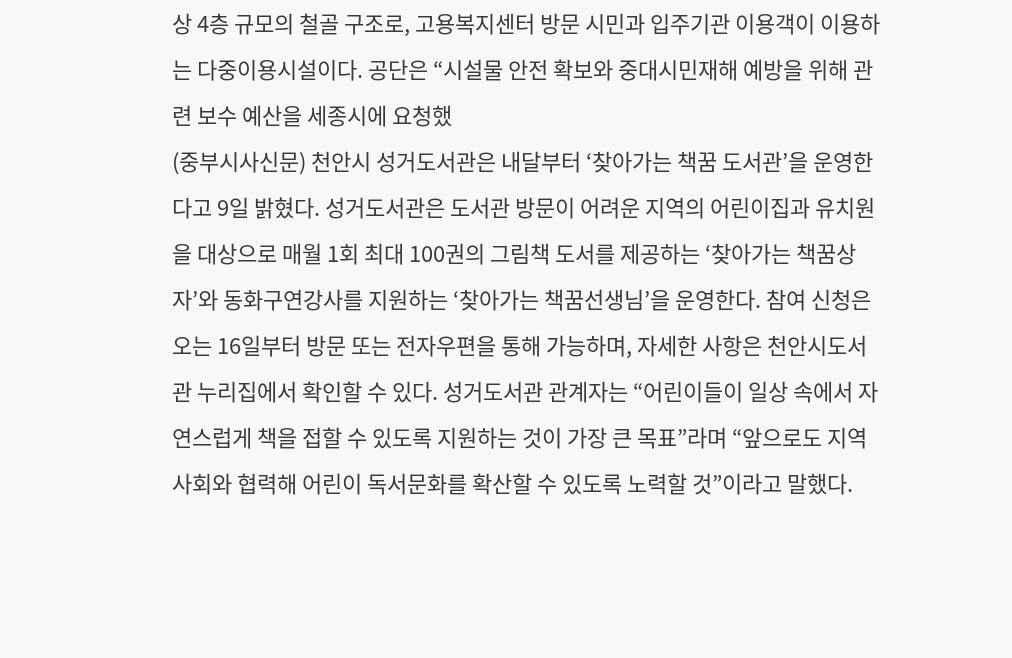상 4층 규모의 철골 구조로, 고용복지센터 방문 시민과 입주기관 이용객이 이용하는 다중이용시설이다. 공단은 “시설물 안전 확보와 중대시민재해 예방을 위해 관련 보수 예산을 세종시에 요청했
(중부시사신문) 천안시 성거도서관은 내달부터 ‘찾아가는 책꿈 도서관’을 운영한다고 9일 밝혔다. 성거도서관은 도서관 방문이 어려운 지역의 어린이집과 유치원을 대상으로 매월 1회 최대 100권의 그림책 도서를 제공하는 ‘찾아가는 책꿈상자’와 동화구연강사를 지원하는 ‘찾아가는 책꿈선생님’을 운영한다. 참여 신청은 오는 16일부터 방문 또는 전자우편을 통해 가능하며, 자세한 사항은 천안시도서관 누리집에서 확인할 수 있다. 성거도서관 관계자는 “어린이들이 일상 속에서 자연스럽게 책을 접할 수 있도록 지원하는 것이 가장 큰 목표”라며 “앞으로도 지역사회와 협력해 어린이 독서문화를 확산할 수 있도록 노력할 것”이라고 말했다.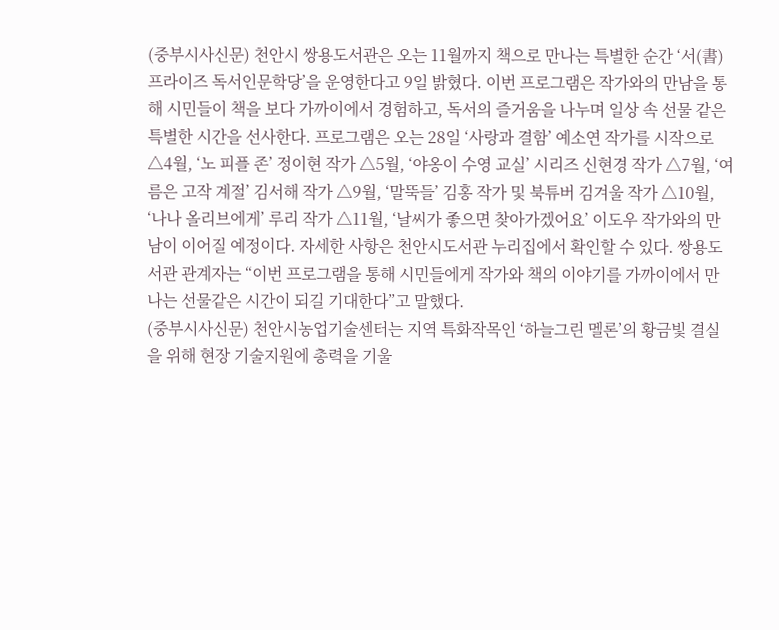(중부시사신문) 천안시 쌍용도서관은 오는 11월까지 책으로 만나는 특별한 순간 ‘서(書)프라이즈 독서인문학당’을 운영한다고 9일 밝혔다. 이번 프로그램은 작가와의 만남을 통해 시민들이 책을 보다 가까이에서 경험하고, 독서의 즐거움을 나누며 일상 속 선물 같은 특별한 시간을 선사한다. 프로그램은 오는 28일 ‘사랑과 결함’ 예소연 작가를 시작으로 △4월, ‘노 피플 존’ 정이현 작가 △5월, ‘야옹이 수영 교실’ 시리즈 신현경 작가 △7월, ‘여름은 고작 계절’ 김서해 작가 △9월, ‘말뚝들’ 김홍 작가 및 북튜버 김겨울 작가 △10월, ‘나나 올리브에게’ 루리 작가 △11월, ‘날씨가 좋으면 찾아가겠어요’ 이도우 작가와의 만남이 이어질 예정이다. 자세한 사항은 천안시도서관 누리집에서 확인할 수 있다. 쌍용도서관 관계자는 “이번 프로그램을 통해 시민들에게 작가와 책의 이야기를 가까이에서 만나는 선물같은 시간이 되길 기대한다”고 말했다.
(중부시사신문) 천안시농업기술센터는 지역 특화작목인 ‘하늘그린 멜론’의 황금빛 결실을 위해 현장 기술지원에 총력을 기울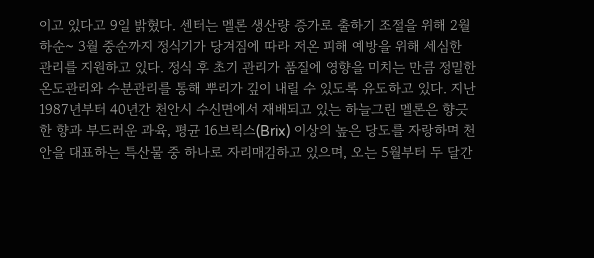이고 있다고 9일 밝혔다. 센터는 멜론 생산량 증가로 출하기 조절을 위해 2월 하순~ 3월 중순까지 정식기가 당겨짐에 따라 저온 피해 예방을 위해 세심한 관리를 지원하고 있다. 정식 후 초기 관리가 품질에 영향을 미치는 만큼 정밀한 온도관리와 수분관리를 통해 뿌리가 깊이 내릴 수 있도록 유도하고 있다. 지난 1987년부터 40년간 천안시 수신면에서 재배되고 있는 하늘그린 멜론은 향긋한 향과 부드러운 과육, 평균 16브릭스(Brix) 이상의 높은 당도를 자랑하며 천안을 대표하는 특산물 중 하나로 자리매김하고 있으며, 오는 5월부터 두 달간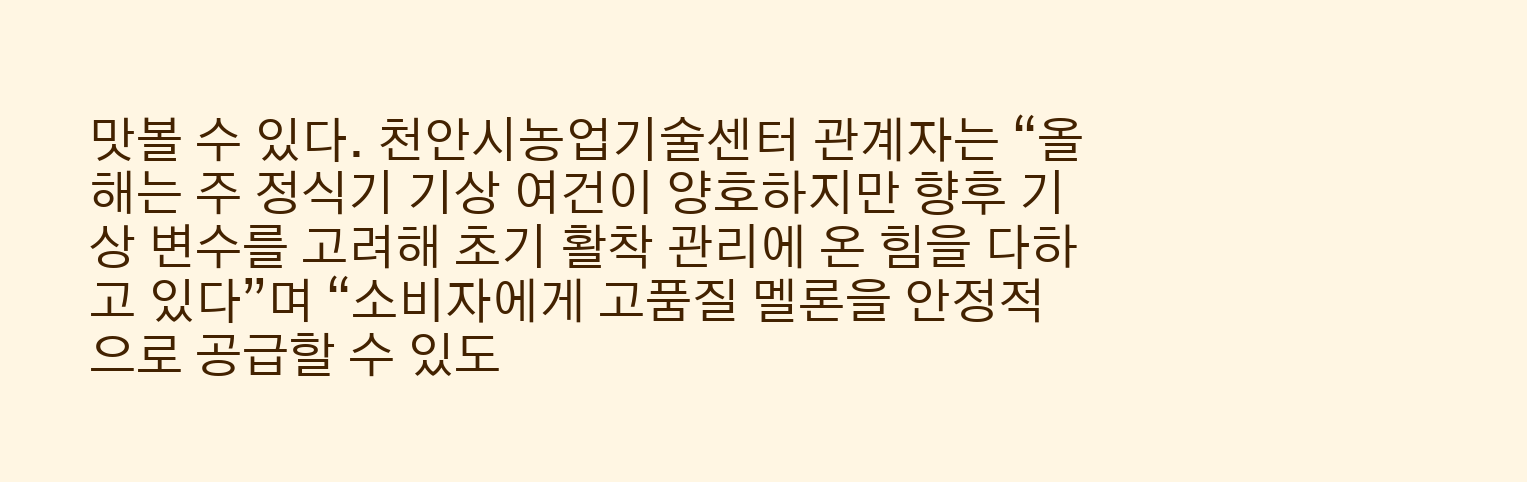맛볼 수 있다. 천안시농업기술센터 관계자는 “올해는 주 정식기 기상 여건이 양호하지만 향후 기상 변수를 고려해 초기 활착 관리에 온 힘을 다하고 있다”며 “소비자에게 고품질 멜론을 안정적으로 공급할 수 있도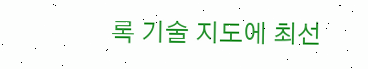록 기술 지도에 최선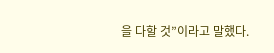을 다할 것”이라고 말했다.